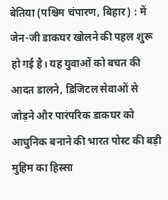बेतिया (पश्चिम चंपारण, बिहार) : में जेन-जी डाकघर खोलने की पहल शुरू हो गई है। यह युवाओं को बचत की आदत डालने, डिजिटल सेवाओं से जोड़ने और पारंपरिक डाकघर को आधुनिक बनाने की भारत पोस्ट की बड़ी मुहिम का हिस्सा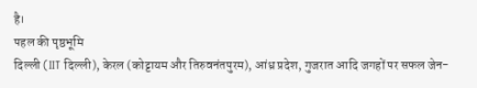है।
पहल की पृष्ठभूमि
दिल्ली (IIT दिल्ली), केरल (कोट्टायम और तिरुवनंतपुरम), आंध्र प्रदेश, गुजरात आदि जगहों पर सफल जेन-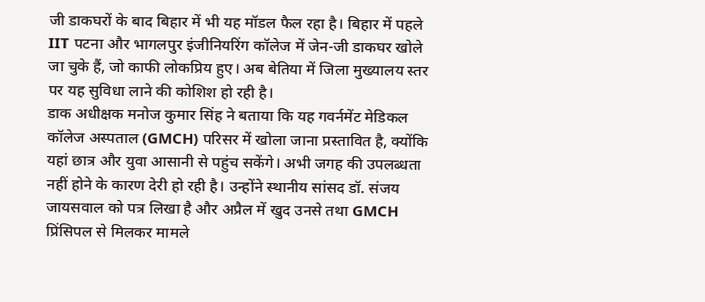जी डाकघरों के बाद बिहार में भी यह मॉडल फैल रहा है। बिहार में पहले IIT पटना और भागलपुर इंजीनियरिंग कॉलेज में जेन-जी डाकघर खोले जा चुके हैं, जो काफी लोकप्रिय हुए। अब बेतिया में जिला मुख्यालय स्तर पर यह सुविधा लाने की कोशिश हो रही है।
डाक अधीक्षक मनोज कुमार सिंह ने बताया कि यह गवर्नमेंट मेडिकल कॉलेज अस्पताल (GMCH) परिसर में खोला जाना प्रस्तावित है, क्योंकि यहां छात्र और युवा आसानी से पहुंच सकेंगे। अभी जगह की उपलब्धता नहीं होने के कारण देरी हो रही है। उन्होंने स्थानीय सांसद डॉ. संजय जायसवाल को पत्र लिखा है और अप्रैल में खुद उनसे तथा GMCH प्रिंसिपल से मिलकर मामले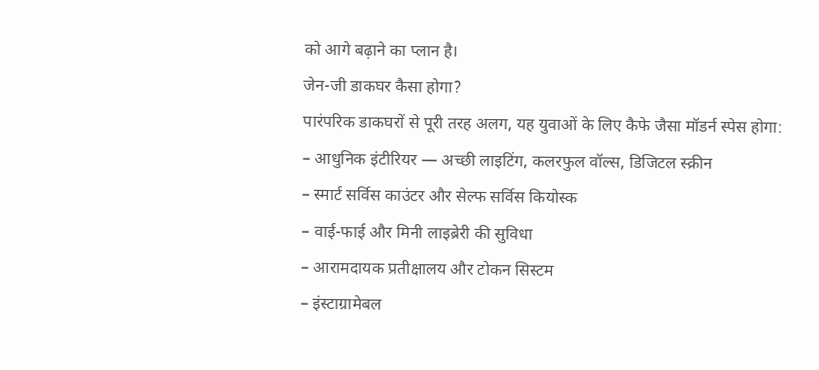को आगे बढ़ाने का प्लान है।
जेन-जी डाकघर कैसा होगा?
पारंपरिक डाकघरों से पूरी तरह अलग, यह युवाओं के लिए कैफे जैसा मॉडर्न स्पेस होगा:
– आधुनिक इंटीरियर — अच्छी लाइटिंग, कलरफुल वॉल्स, डिजिटल स्क्रीन
– स्मार्ट सर्विस काउंटर और सेल्फ सर्विस कियोस्क
– वाई-फाई और मिनी लाइब्रेरी की सुविधा
– आरामदायक प्रतीक्षालय और टोकन सिस्टम
– इंस्टाग्रामेबल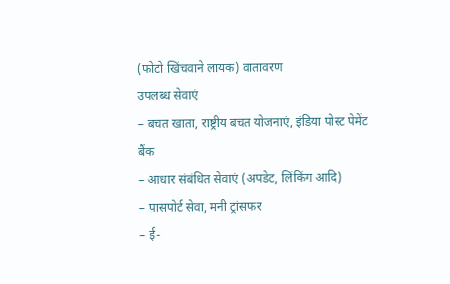(फोटो खिंचवाने लायक) वातावरण
उपलब्ध सेवाएं
– बचत खाता, राष्ट्रीय बचत योजनाएं, इंडिया पोस्ट पेमेंट बैंक
– आधार संबंधित सेवाएं (अपडेट, लिंकिंग आदि)
– पासपोर्ट सेवा, मनी ट्रांसफर
– ई-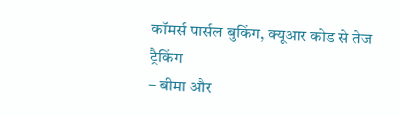कॉमर्स पार्सल बुकिंग, क्यूआर कोड से तेज ट्रैकिंग
– बीमा और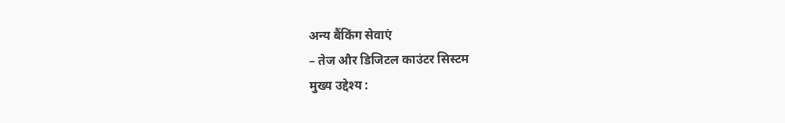अन्य बैंकिंग सेवाएं
– तेज और डिजिटल काउंटर सिस्टम
मुख्य उद्देश्य :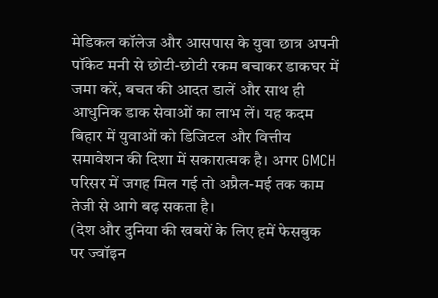मेडिकल कॉलेज और आसपास के युवा छात्र अपनी पॉकेट मनी से छोटी-छोटी रकम बचाकर डाकघर में जमा करें, बचत की आदत डालें और साथ ही आधुनिक डाक सेवाओं का लाभ लें। यह कदम बिहार में युवाओं को डिजिटल और वित्तीय समावेशन की दिशा में सकारात्मक है। अगर GMCH परिसर में जगह मिल गई तो अप्रैल-मई तक काम तेजी से आगे बढ़ सकता है।
(देश और दुनिया की खबरों के लिए हमें फेसबुक पर ज्वॉइन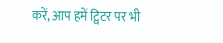करें, आप हमें ट्विटर पर भी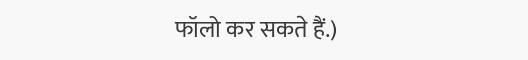फॉलो कर सकते हैं.)